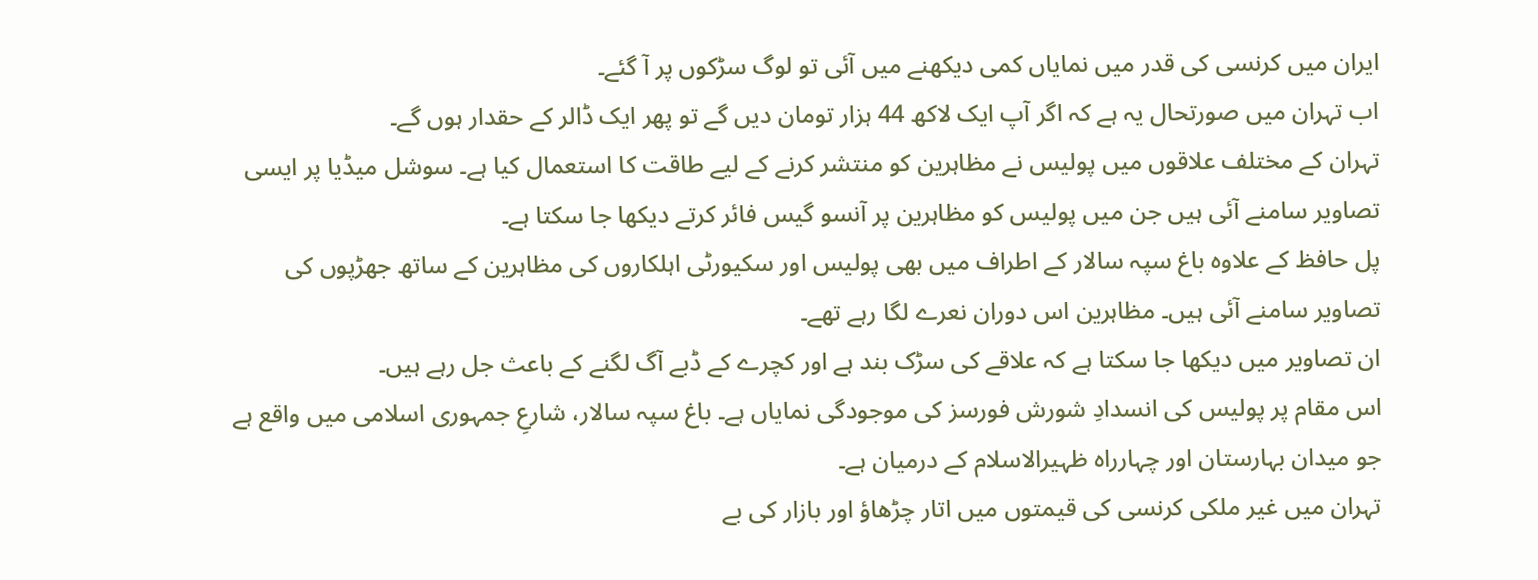ایران میں کرنسی کی قدر میں نمایاں کمی دیکھنے میں آئی تو لوگ سڑکوں پر آ گئے۔
اب تہران میں صورتحال یہ ہے کہ اگر آپ ایک لاکھ 44 ہزار تومان دیں گے تو پھر ایک ڈالر کے حقدار ہوں گے۔
تہران کے مختلف علاقوں میں پولیس نے مظاہرین کو منتشر کرنے کے لیے طاقت کا استعمال کیا ہے۔ سوشل میڈیا پر ایسی تصاویر سامنے آئی ہیں جن میں پولیس کو مظاہرین پر آنسو گیس فائر کرتے دیکھا جا سکتا ہے۔
پل حافظ کے علاوہ باغ سپہ سالار کے اطراف میں بھی پولیس اور سکیورٹی اہلکاروں کی مظاہرین کے ساتھ جھڑپوں کی تصاویر سامنے آئی ہیں۔ مظاہرین اس دوران نعرے لگا رہے تھے۔
ان تصاویر میں دیکھا جا سکتا ہے کہ علاقے کی سڑک بند ہے اور کچرے کے ڈبے آگ لگنے کے باعث جل رہے ہیں۔
اس مقام پر پولیس کی انسدادِ شورش فورسز کی موجودگی نمایاں ہے۔ باغ سپہ سالار، شارعِ جمہوری اسلامی میں واقع ہے جو میدان بہارستان اور چہارراہ ظہیرالاسلام کے درمیان ہے۔
تہران میں غیر ملکی کرنسی کی قیمتوں میں اتار چڑھاؤ اور بازار کی بے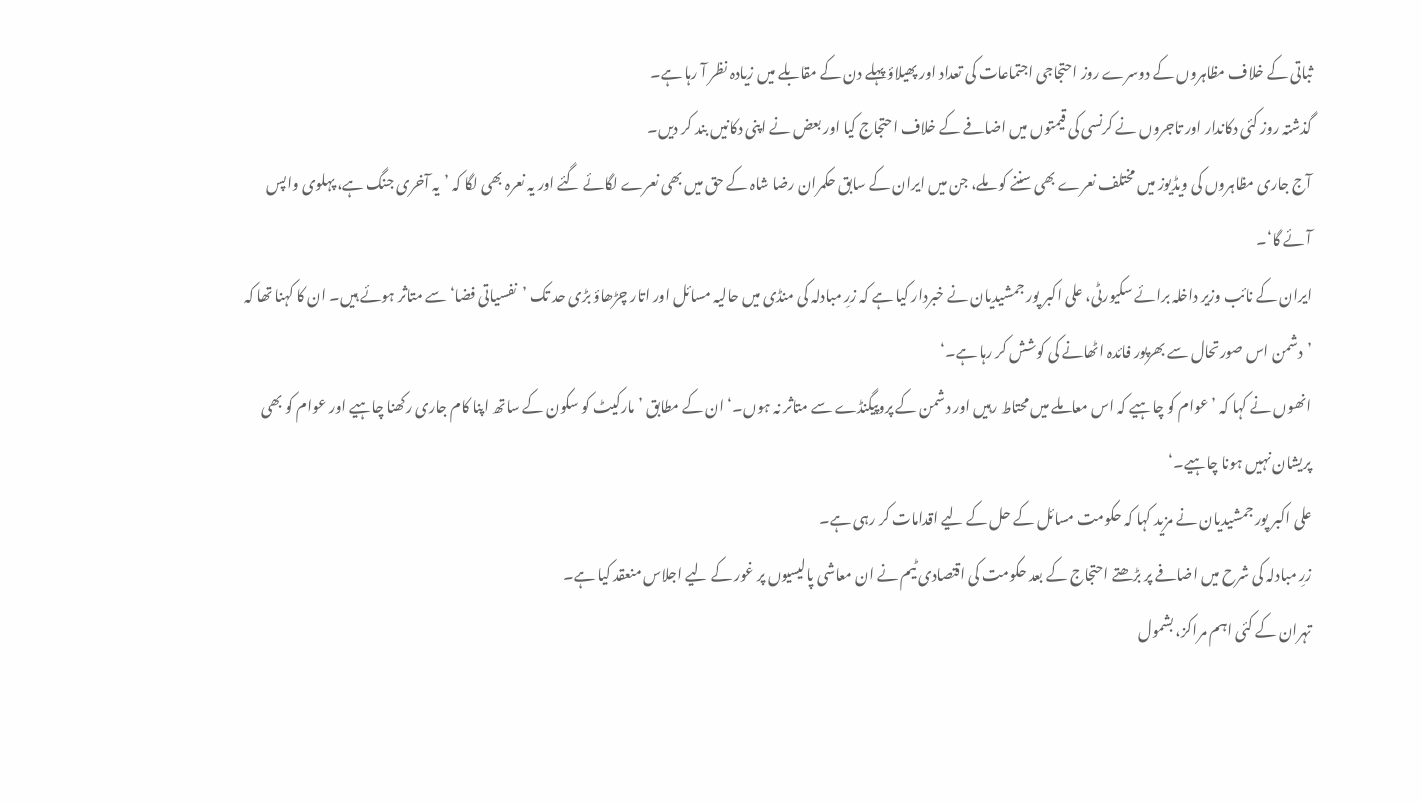ثباتی کے خلاف مظاہروں کے دوسرے روز احتجاجی اجتماعات کی تعداد اور پھیلاؤ پہلے دن کے مقابلے میں زیادہ نظر آ رہا ہے۔
گذشتہ روز کئی دکاندار اور تاجروں نے کرنسی کی قیمتوں میں اضافے کے خلاف احتجاج کیا اور بعض نے اپنی دکانیں بند کر دیں۔
آج جاری مظاہروں کی ویڈیوز میں مختلف نعرے بھی سننے کو ملے، جن میں ایران کے سابق حکمران رضا شاہ کے حق میں بھی نعرے لگائے گئے اور یہ نعرہ بھی لگا کہ ’یہ آخری جنگ ہے، پہلوی واپس آئے گا‘۔
ایران کے نائب وزیر داخلہ برائے سکیورٹی، علی اکبر پور جمشیدیان نے خبردار کیا ہے کہ زرِ مبادلہ کی منڈی میں حالیہ مسائل اور اتار چڑھاؤ بڑی حد تک ’نفسیاتی فضا‘ سے متاثر ہوئے ہیں۔ ان کا کہنا تھا کہ ’دشمن اس صورتحال سے بھرپور فائدہ اٹھانے کی کوشش کر رہا ہے۔‘
انھوں نے کہا کہ ’عوام کو چاہیے کہ اس معاملے میں محتاط رہیں اور دشمن کے پروپیگنڈے سے متاثر نہ ہوں۔‘ ان کے مطابق ’مارکیٹ کو سکون کے ساتھ اپنا کام جاری رکھنا چاہیے اور عوام کو بھی پریشان نہیں ہونا چاہیے۔‘
علی اکبر پور جمشیدیان نے مزید کہا کہ حکومت مسائل کے حل کے لیے اقدامات کر رہی ہے۔
زرِ مبادلہ کی شرح میں اضافے پر بڑھتے احتجاج کے بعد حکومت کی اقتصادی ٹیم نے ان معاشی پالیسیوں پر غور کے لیے اجلاس منعقد کیا ہے۔
تہران کے کئی اہم مراکز، بشمول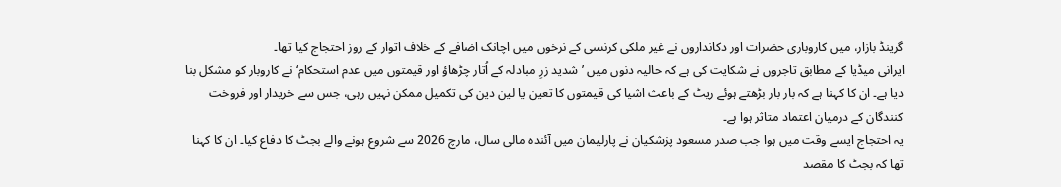گرینڈ بازار، میں کاروباری حضرات اور دکانداروں نے غیر ملکی کرنسی کے نرخوں میں اچانک اضافے کے خلاف اتوار کے روز احتجاج کیا تھا۔
ایرانی میڈیا کے مطابق تاجروں نے شکایت کی ہے کہ حالیہ دنوں میں ’شدید زرِ مبادلہ کے اُتار چڑھاؤ اور قیمتوں میں عدم استحکام‘ نے کاروبار کو مشکل بنا دیا ہے۔ ان کا کہنا ہے کہ بار بار بڑھتے ہوئے ریٹ کے باعث اشیا کی قیمتوں کا تعین یا لین دین کی تکمیل ممکن نہیں رہی، جس سے خریدار اور فروخت کنندگان کے درمیان اعتماد متاثر ہوا ہے۔
یہ احتجاج ایسے وقت میں ہوا جب صدر مسعود پزشکیان نے پارلیمان میں آئندہ مالی سال، مارچ 2026 سے شروع ہونے والے بجٹ کا دفاع کیا۔ ان کا کہنا تھا کہ بجٹ کا مقصد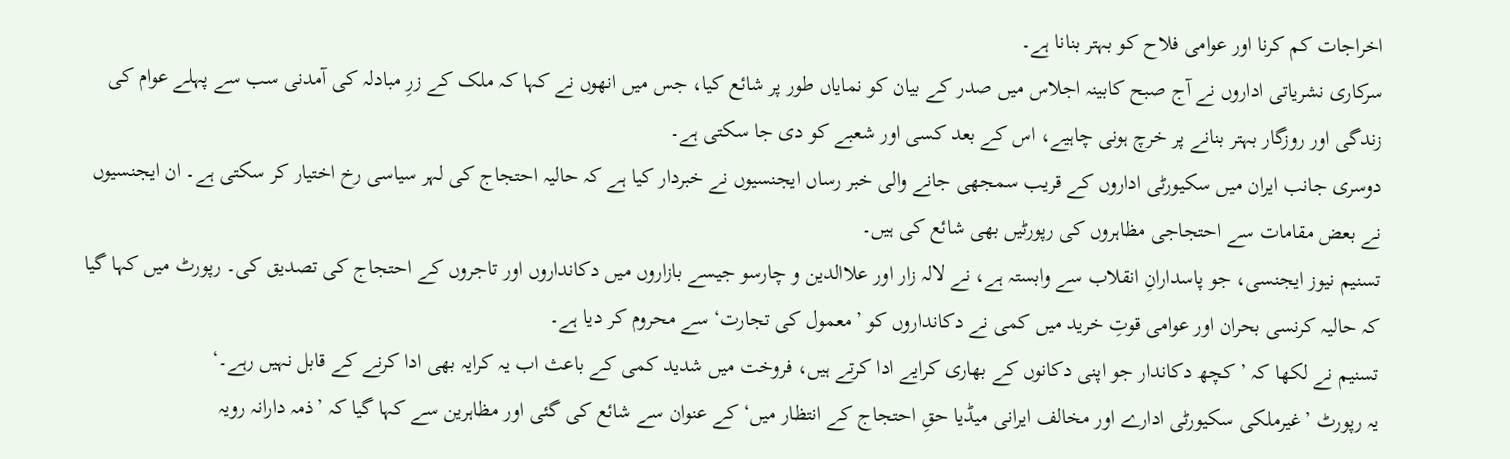اخراجات کم کرنا اور عوامی فلاح کو بہتر بنانا ہے۔
سرکاری نشریاتی اداروں نے آج صبح کابینہ اجلاس میں صدر کے بیان کو نمایاں طور پر شائع کیا، جس میں انھوں نے کہا کہ ملک کے زرِ مبادلہ کی آمدنی سب سے پہلے عوام کی زندگی اور روزگار بہتر بنانے پر خرچ ہونی چاہیے، اس کے بعد کسی اور شعبے کو دی جا سکتی ہے۔
دوسری جانب ایران میں سکیورٹی اداروں کے قریب سمجھی جانے والی خبر رساں ایجنسیوں نے خبردار کیا ہے کہ حالیہ احتجاج کی لہر سیاسی رخ اختیار کر سکتی ہے۔ ان ایجنسیوں نے بعض مقامات سے احتجاجی مظاہروں کی رپورٹیں بھی شائع کی ہیں۔
تسنیم نیوز ایجنسی، جو پاسدارانِ انقلاب سے وابستہ ہے، نے لالہ زار اور علاالدین و چارسو جیسے بازاروں میں دکانداروں اور تاجروں کے احتجاج کی تصدیق کی۔ رپورٹ میں کہا گیا کہ حالیہ کرنسی بحران اور عوامی قوتِ خرید میں کمی نے دکانداروں کو ’معمول کی تجارت‘ سے محروم کر دیا ہے۔
تسنیم نے لکھا کہ ’کچھ دکاندار جو اپنی دکانوں کے بھاری کرایے ادا کرتے ہیں، فروخت میں شدید کمی کے باعث اب یہ کرایہ بھی ادا کرنے کے قابل نہیں رہے۔‘
یہ رپورٹ ’غیرملکی سکیورٹی ادارے اور مخالف ایرانی میڈیا حقِ احتجاج کے انتظار میں‘ کے عنوان سے شائع کی گئی اور مظاہرین سے کہا گیا کہ ’ذمہ دارانہ رویہ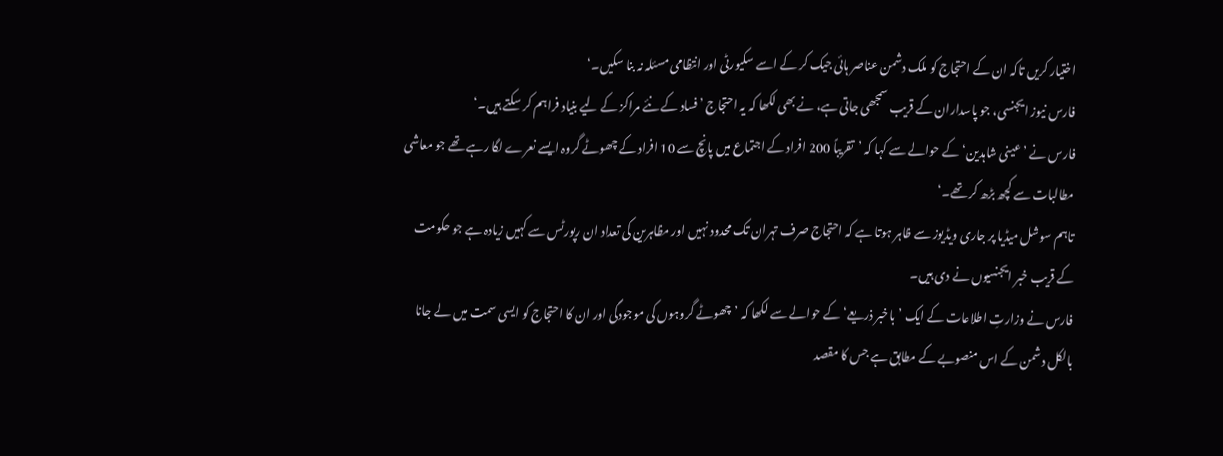اختیار کریں تاکہ ان کے احتجاج کو ملک دشمن عناصر ہائی جیک کر کے اسے سکیورٹی اور انتظامی مسئلہ نہ بنا سکیں۔‘
فارس نیوز ایجنسی، جو پاسداران کے قریب سمجھی جاتی ہے، نے بھی لکھا کہ یہ احتجاج ’فساد کے نئے مراکز کے لیے بنیاد فراہم کر سکتے ہیں۔‘
فارس نے ’عینی شاہدین‘ کے حوالے سے کہا کہ ’تقریباً 200 افراد کے اجتماع میں پانچ سے 10 افراد کے چھوٹے گروہ ایسے نعرے لگا رہے تھے جو معاشی مطالبات سے کچھ بڑھ کر تھے۔‘
تاہم سوشل میڈیا پر جاری ویڈیوز سے ظاہر ہوتا ہے کہ احتجاج صرف تہران تک محدود نہیں اور مظاہرین کی تعداد ان رپورٹس سے کہیں زیادہ ہے جو حکومت کے قریب خبر ایجنسیوں نے دی ہیں۔
فارس نے وزارتِ اطلاعات کے ایک ’باخبر ذریعے‘ کے حوالے سے لکھا کہ ’چھوٹے گروہوں کی موجودگی اور ان کا احتجاج کو ایسی سمت میں لے جانا بالکل دشمن کے اس منصوبے کے مطابق ہے جس کا مقصد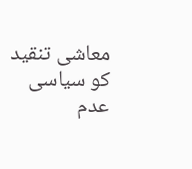معاشی تنقید کو سیاسی عدم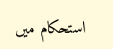استحکام میں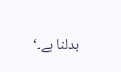بدلنا ہے۔‘